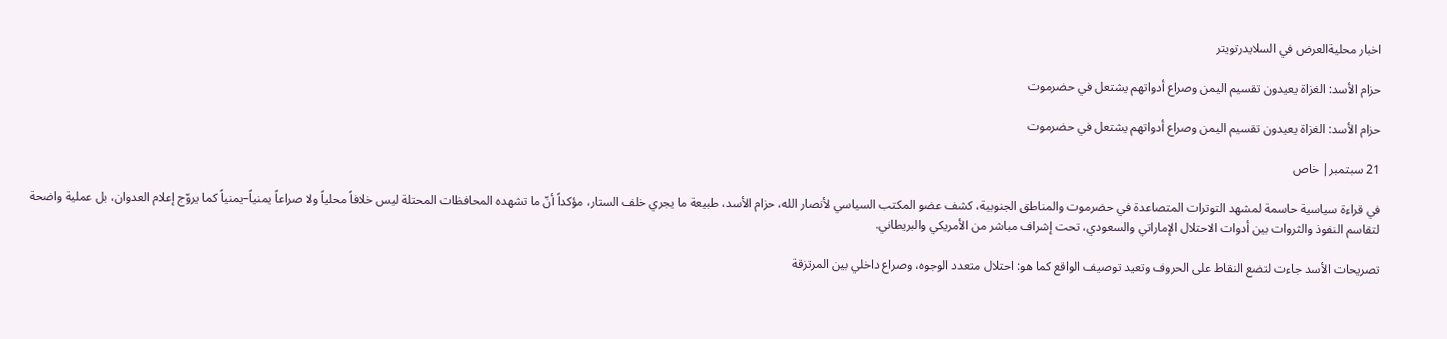اخبار محليةالعرض في السلايدرتويتر

حزام الأسد: الغزاة يعيدون تقسيم اليمن وصراع أدواتهم يشتعل في حضرموت

حزام الأسد: الغزاة يعيدون تقسيم اليمن وصراع أدواتهم يشتعل في حضرموت

21 سبتمبر| خاص

في قراءة سياسية حاسمة لمشهد التوترات المتصاعدة في حضرموت والمناطق الجنوبية، كشف عضو المكتب السياسي لأنصار الله، حزام الأسد، طبيعة ما يجري خلف الستار، مؤكداً أنّ ما تشهده المحافظات المحتلة ليس خلافاً محلياً ولا صراعاً يمنياً–يمنياً كما يروّج إعلام العدوان، بل عملية واضحة لتقاسم النفوذ والثروات بين أدوات الاحتلال الإماراتي والسعودي، تحت إشراف مباشر من الأمريكي والبريطاني.

تصريحات الأسد جاءت لتضع النقاط على الحروف وتعيد توصيف الواقع كما هو: احتلال متعدد الوجوه، وصراع داخلي بين المرتزقة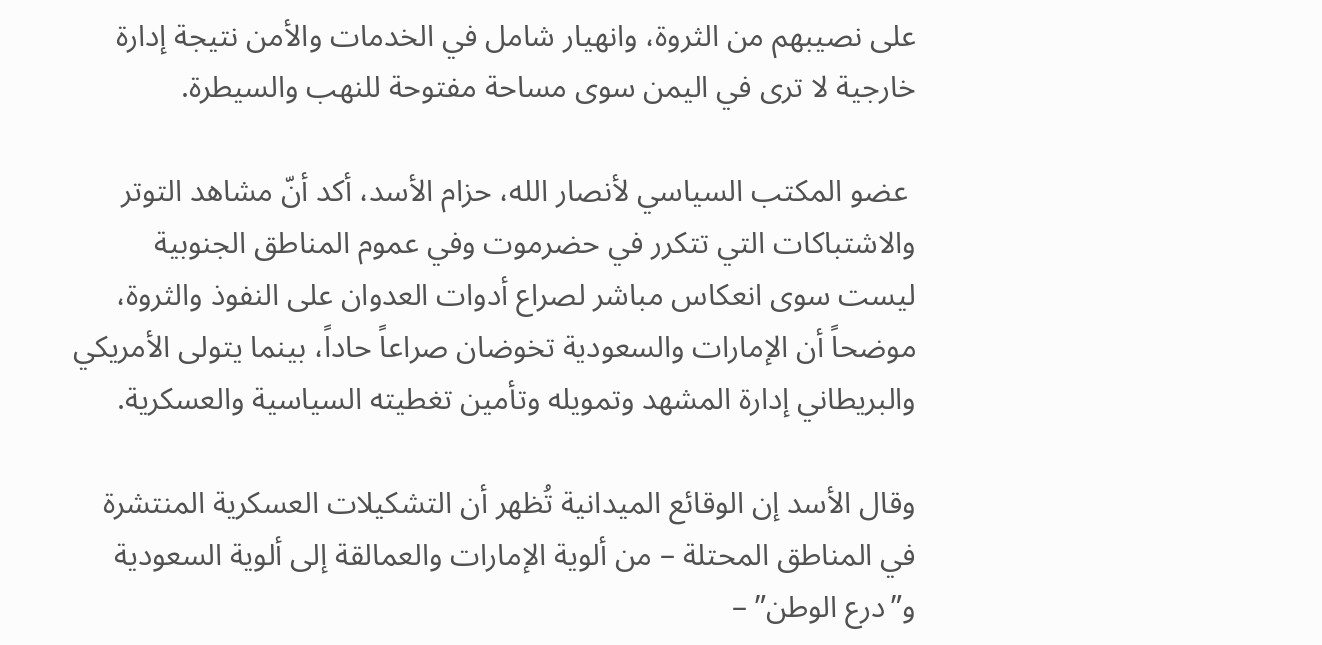على نصيبهم من الثروة، وانهيار شامل في الخدمات والأمن نتيجة إدارة خارجية لا ترى في اليمن سوى مساحة مفتوحة للنهب والسيطرة.

 عضو المكتب السياسي لأنصار الله، حزام الأسد، أكد أنّ مشاهد التوتر والاشتباكات التي تتكرر في حضرموت وفي عموم المناطق الجنوبية ليست سوى انعكاس مباشر لصراع أدوات العدوان على النفوذ والثروة، موضحاً أن الإمارات والسعودية تخوضان صراعاً حاداً، بينما يتولى الأمريكي والبريطاني إدارة المشهد وتمويله وتأمين تغطيته السياسية والعسكرية.

وقال الأسد إن الوقائع الميدانية تُظهر أن التشكيلات العسكرية المنتشرة في المناطق المحتلة – من ألوية الإمارات والعمالقة إلى ألوية السعودية و”درع الوطن” –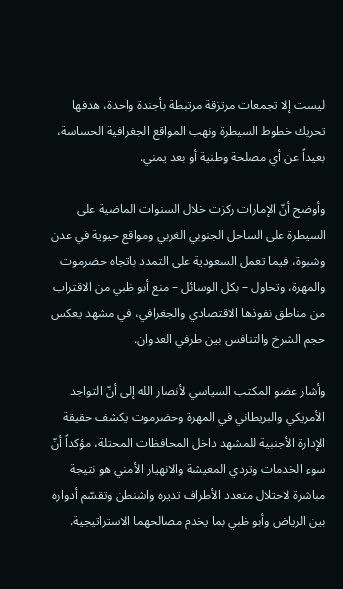ليست إلا تجمعات مرتزقة مرتبطة بأجندة واحدة، هدفها تحريك خطوط السيطرة ونهب المواقع الجغرافية الحساسة، بعيداً عن أي مصلحة وطنية أو بعد يمني.

وأوضح أنّ الإمارات ركزت خلال السنوات الماضية على السيطرة على الساحل الجنوبي الغربي ومواقع حيوية في عدن وشبوة، فيما تعمل السعودية على التمدد باتجاه حضرموت والمهرة، وتحاول – بكل الوسائل – منع أبو ظبي من الاقتراب من مناطق نفوذها الاقتصادي والجغرافي، في مشهد يعكس حجم الشرخ والتنافس بين طرفي العدوان.

وأشار عضو المكتب السياسي لأنصار الله إلى أنّ التواجد الأمريكي والبريطاني في المهرة وحضرموت يكشف حقيقة الإدارة الأجنبية للمشهد داخل المحافظات المحتلة، مؤكداً أنّ سوء الخدمات وتردي المعيشة والانهيار الأمني هو نتيجة مباشرة لاحتلال متعدد الأطراف تديره واشنطن وتقسّم أدواره بين الرياض وأبو ظبي بما يخدم مصالحهما الاستراتيجية.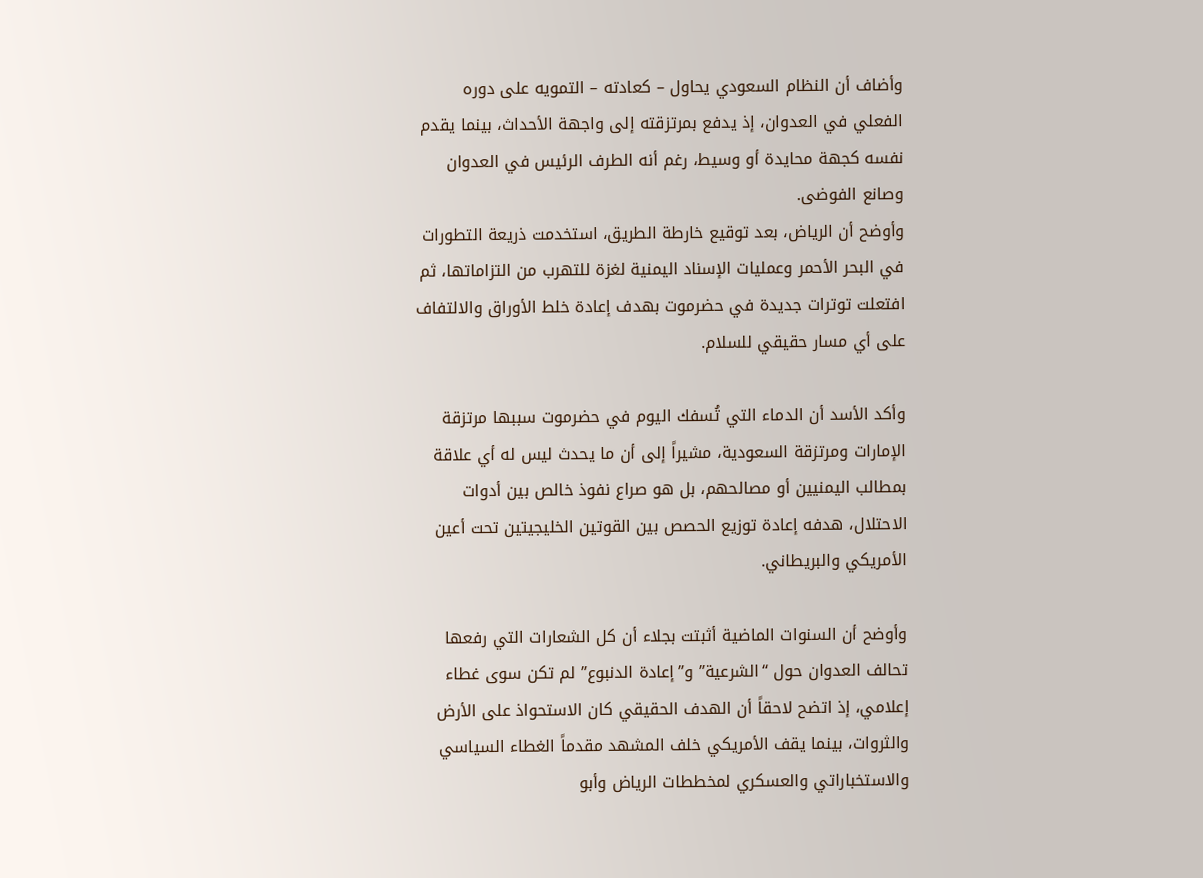وأضاف أن النظام السعودي يحاول – كعادته – التمويه على دوره الفعلي في العدوان، إذ يدفع بمرتزقته إلى واجهة الأحداث، بينما يقدم نفسه كجهة محايدة أو وسيط، رغم أنه الطرف الرئيس في العدوان وصانع الفوضى.
وأوضح أن الرياض، بعد توقيع خارطة الطريق، استخدمت ذريعة التطورات في البحر الأحمر وعمليات الإسناد اليمنية لغزة للتهرب من التزاماتها، ثم افتعلت توترات جديدة في حضرموت بهدف إعادة خلط الأوراق والالتفاف على أي مسار حقيقي للسلام.

وأكد الأسد أن الدماء التي تُسفك اليوم في حضرموت سببها مرتزقة الإمارات ومرتزقة السعودية، مشيراً إلى أن ما يحدث ليس له أي علاقة بمطالب اليمنيين أو مصالحهم، بل هو صراع نفوذ خالص بين أدوات الاحتلال، هدفه إعادة توزيع الحصص بين القوتين الخليجيتين تحت أعين الأمريكي والبريطاني.

وأوضح أن السنوات الماضية أثبتت بجلاء أن كل الشعارات التي رفعها تحالف العدوان حول “الشرعية” و”إعادة الدنبوع” لم تكن سوى غطاء إعلامي، إذ اتضح لاحقاً أن الهدف الحقيقي كان الاستحواذ على الأرض والثروات، بينما يقف الأمريكي خلف المشهد مقدماً الغطاء السياسي والاستخباراتي والعسكري لمخططات الرياض وأبو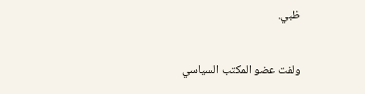ظبي.

ولفت عضو المكتب السياسي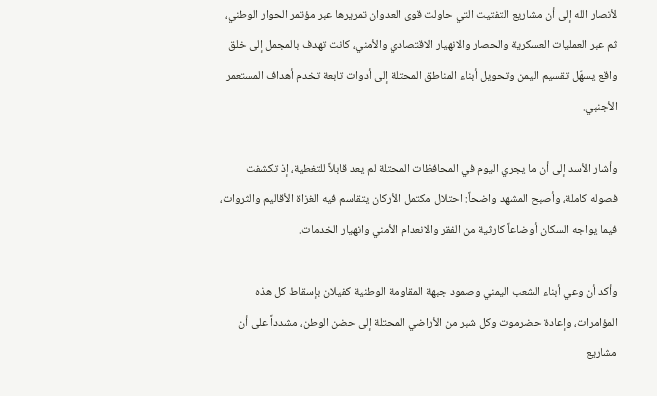لأنصار الله إلى أن مشاريع التفتيت التي حاولت قوى العدوان تمريرها عبر مؤتمر الحوار الوطني، ثم عبر العمليات العسكرية والحصار والانهيار الاقتصادي والأمني، كانت تهدف بالمجمل إلى خلق واقع يسهّل تقسيم اليمن وتحويل أبناء المناطق المحتلة إلى أدوات تابعة تخدم أهداف المستعمر الأجنبي.

وأشار الأسد إلى أن ما يجري اليوم في المحافظات المحتلة لم يعد قابلاً للتغطية، إذ تكشفت فصوله كاملة، وأصبح المشهد واضحاً: احتلال مكتمل الأركان يتقاسم فيه الغزاة الأقاليم والثروات، فيما يواجه السكان أوضاعاً كارثية من الفقر والانعدام الأمني وانهيار الخدمات.

وأكد أن وعي أبناء الشعب اليمني وصمود جبهة المقاومة الوطنية كفيلان بإسقاط كل هذه المؤامرات، وإعادة حضرموت وكل شبر من الأراضي المحتلة إلى حضن الوطن، مشدداً على أن مشاريع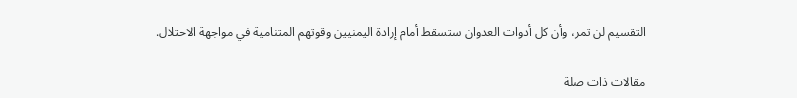التقسيم لن تمر، وأن كل أدوات العدوان ستسقط أمام إرادة اليمنيين وقوتهم المتنامية في مواجهة الاحتلال.

مقالات ذات صلة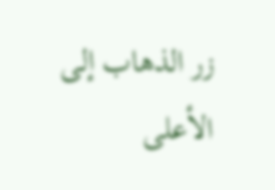زر الذهاب إلى الأعلى